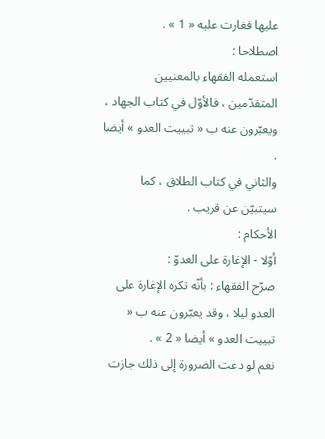عليها فغارت عليه « 1 » .
اصطلاحا :
استعمله الفقهاء بالمعنيين المتقدّمين ، فالأوّل في كتاب الجهاد ، ويعبّرون عنه ب « تبييت العدو » أيضا .
والثاني في كتاب الطلاق ، كما سيتبيّن عن قريب .
الأحكام :
أوّلا - الإغارة على العدوّ :
صرّح الفقهاء : بأنّه تكره الإغارة على العدو ليلا ، وقد يعبّرون عنه ب « تبييت العدو » أيضا « 2 » .
نعم لو دعت الضرورة إلى ذلك جازت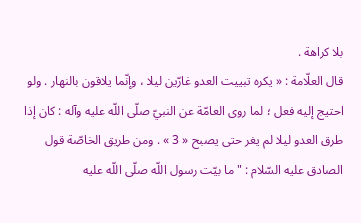بلا كراهة .
قال العلّامة : « يكره تبييت العدو غارّين ليلا ، وإنّما يلاقون بالنهار . ولو احتيج إليه فعل ؛ لما روى العامّة عن النبيّ صلّى اللّه عليه وآله : كان إذا طرق العدو ليلا لم يغر حتى يصبح « 3 » . ومن طريق الخاصّة قول الصادق عليه السّلام : " ما بيّت رسول اللّه صلّى اللّه عليه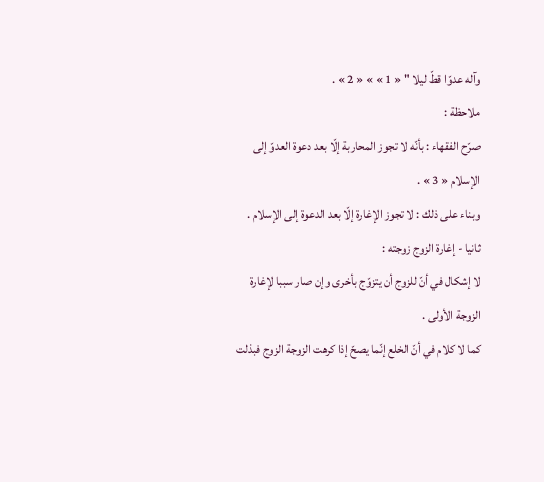وآله عدوّا قطّ ليلا " « 1 » » « 2 » .
ملاحظة :
صرّح الفقهاء : بأنّه لا تجوز المحاربة إلّا بعد دعوة العدوّ إلى الإسلام « 3 » .
وبناء على ذلك : لا تجوز الإغارة إلّا بعد الدعوة إلى الإسلام .
ثانيا - إغارة الزوج زوجته :
لا إشكال في أنّ للزوج أن يتزوّج بأخرى وإن صار سببا لإغارة الزوجة الأولى .
كما لا كلام في أنّ الخلع إنّما يصحّ إذا كرهت الزوجة الزوج فبذلت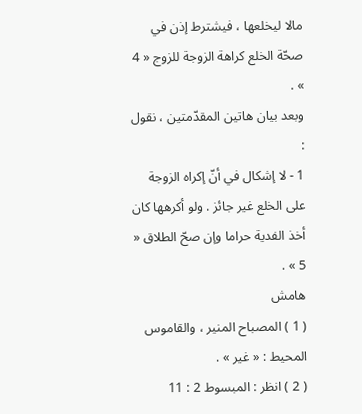مالا ليخلعها ، فيشترط إذن في صحّة الخلع كراهة الزوجة للزوج « 4 » .
وبعد بيان هاتين المقدّمتين ، نقول :
1 - لا إشكال في أنّ إكراه الزوجة على الخلع غير جائز . ولو أكرهها كان أخذ الفدية حراما وإن صحّ الطلاق « 5 » .
هامش
( 1 ) المصباح المنير ، والقاموس المحيط : « غير » .
( 2 ) انظر : المبسوط 2 : 11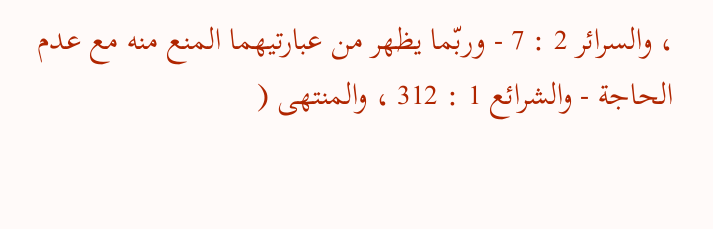، والسرائر 2 : 7 - وربّما يظهر من عبارتيهما المنع منه مع عدم الحاجة - والشرائع 1 : 312 ، والمنتهى (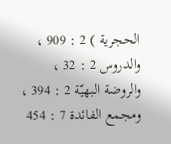الحجرية ) 2 : 909 ، والدروس 2 : 32 ، والروضة البهيّة 2 : 394 ، ومجمع الفائدة 7 : 454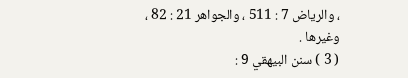، والرياض 7 : 511 ، والجواهر 21 : 82 ، وغيرها .
( 3 ) سنن البيهقي 9 :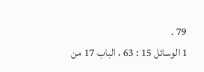79 .
1 الوسائل 15 : 63 ، الباب 17 من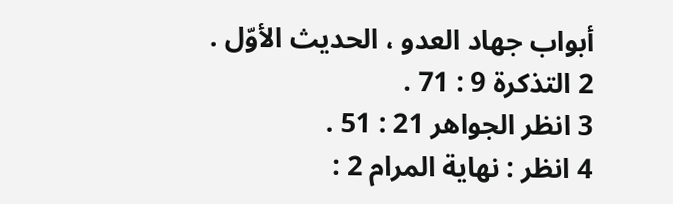أبواب جهاد العدو ، الحديث الأوّل .
2 التذكرة 9 : 71 .
3 انظر الجواهر 21 : 51 .
4 انظر : نهاية المرام 2 :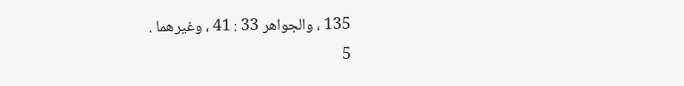135 ، والجواهر 33 : 41 ، وغيرهما .
5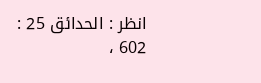انظر : الحدائق 25 : 602 ،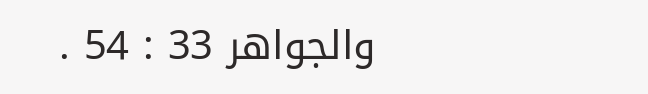والجواهر 33 : 54 .